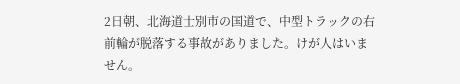2日朝、北海道士別市の国道で、中型トラックの右前輪が脱落する事故がありました。けが人はいません。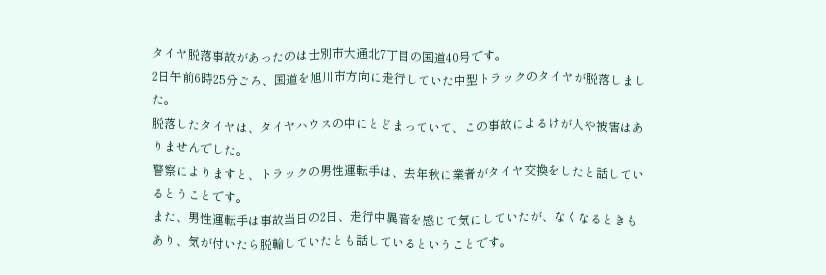タイヤ脱落事故があったのは士別市大通北7丁目の国道40号です。
2日午前6時25分ごろ、国道を旭川市方向に走行していた中型トラックのタイヤが脱落しました。
脱落したタイヤは、タイヤハウスの中にとどまっていて、この事故によるけが人や被害はありませんでした。
警察によりますと、トラックの男性運転手は、去年秋に業者がタイヤ交換をしたと話しているとうことです。
また、男性運転手は事故当日の2日、走行中異音を感じて気にしていたが、なくなるときもあり、気が付いたら脱輪していたとも話しているということです。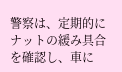警察は、定期的にナットの緩み具合を確認し、車に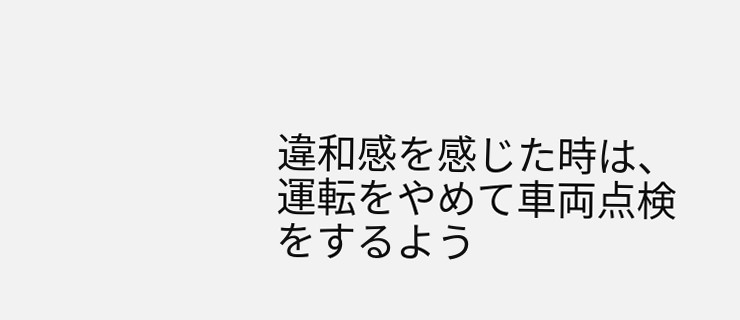違和感を感じた時は、運転をやめて車両点検をするよう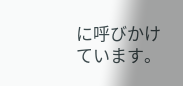に呼びかけています。